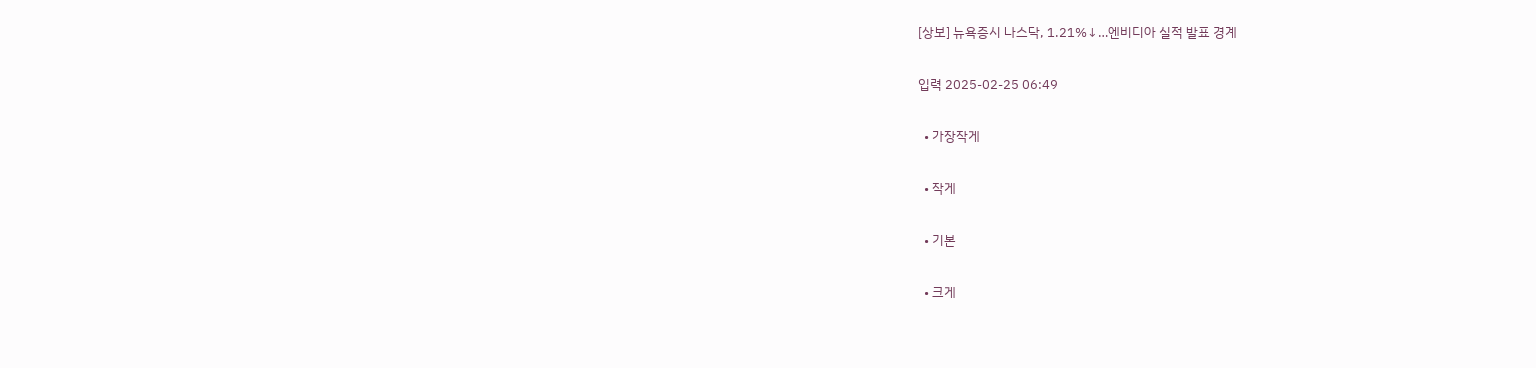[상보] 뉴욕증시 나스닥, 1.21%↓…엔비디아 실적 발표 경계

입력 2025-02-25 06:49

  • 가장작게

  • 작게

  • 기본

  • 크게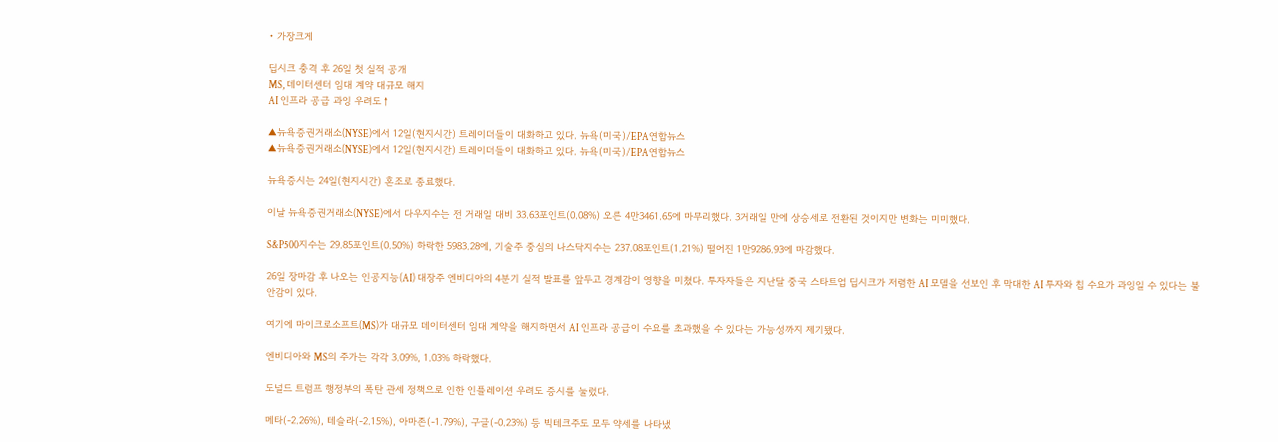• 가장크게

딥시크 충격 후 26일 첫 실적 공개
MS, 데이터센터 임대 계약 대규모 해지
AI 인프라 공급 과잉 우려도↑

▲뉴욕증권거래소(NYSE)에서 12일(현지시간) 트레이더들이 대화하고 있다. 뉴욕(미국)/EPA연합뉴스
▲뉴욕증권거래소(NYSE)에서 12일(현지시간) 트레이더들이 대화하고 있다. 뉴욕(미국)/EPA연합뉴스

뉴욕증시는 24일(현지시간) 혼조로 종료했다.

이날 뉴욕증권거래소(NYSE)에서 다우지수는 전 거래일 대비 33.63포인트(0.08%) 오른 4만3461.65에 마무리했다. 3거래일 만에 상승세로 전환된 것이지만 변화는 미미했다.

S&P500지수는 29.85포인트(0.50%) 하락한 5983.28에, 기술주 중심의 나스닥지수는 237.08포인트(1.21%) 떨어진 1만9286.93에 마감했다.

26일 장마감 후 나오는 인공지능(AI) 대장주 엔비디아의 4분기 실적 발표를 앞두고 경계감이 영향을 미쳤다. 투자자들은 지난달 중국 스타트업 딥시크가 저렴한 AI 모델을 선보인 후 막대한 AI 투자와 칩 수요가 과잉일 수 있다는 불안감이 있다.

여기에 마이크로소프트(MS)가 대규모 데이터센터 임대 계약을 해지하면서 AI 인프라 공급이 수요를 초과했을 수 있다는 가능성까지 제기됐다.

엔비디아와 MS의 주가는 각각 3.09%, 1.03% 하락했다.

도널드 트럼프 행정부의 폭탄 관세 정책으로 인한 인플레이션 우려도 증시를 눌렀다.

메타(-2.26%), 테슬라(-2.15%), 아마존(-1.79%), 구글(-0.23%) 등 빅테크주도 모두 약세를 나타냈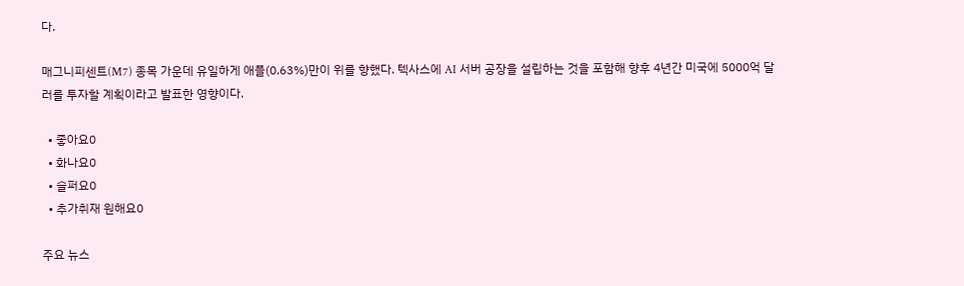다.

매그니피센트(M7) 종목 가운데 유일하게 애플(0.63%)만이 위를 향했다. 텍사스에 AI 서버 공장을 설립하는 것을 포함해 향후 4년간 미국에 5000억 달러를 투자할 계획이라고 발표한 영향이다.

  • 좋아요0
  • 화나요0
  • 슬퍼요0
  • 추가취재 원해요0

주요 뉴스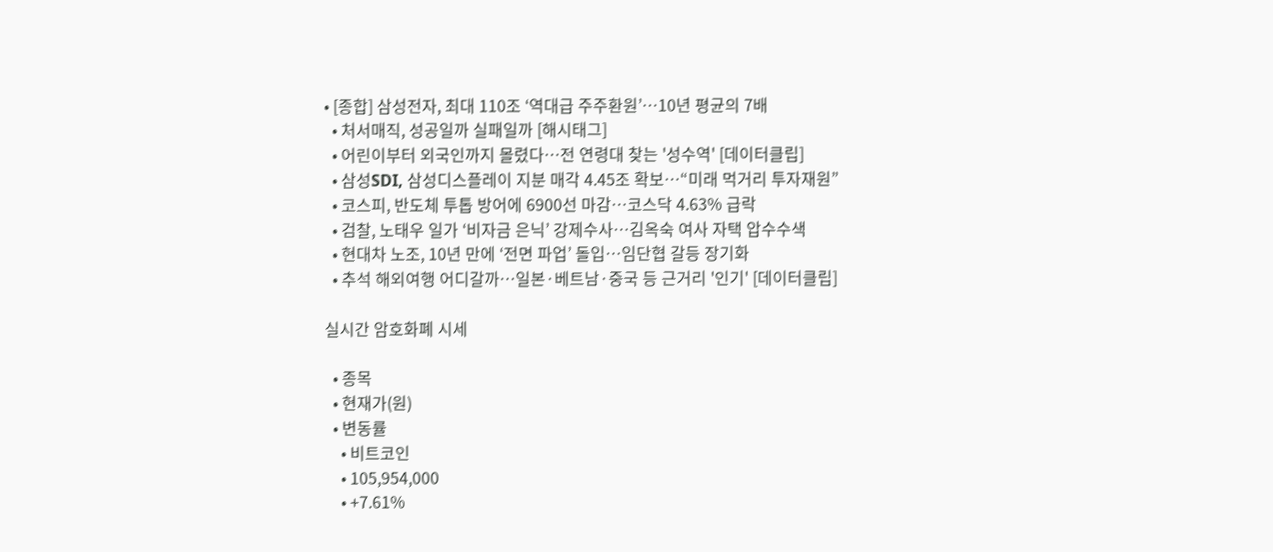• [종합] 삼성전자, 최대 110조 ‘역대급 주주환원’…10년 평균의 7배
  • 처서매직, 성공일까 실패일까 [해시태그]
  • 어린이부터 외국인까지 몰렸다…전 연령대 찾는 '성수역' [데이터클립]
  • 삼성SDI, 삼성디스플레이 지분 매각 4.45조 확보…“미래 먹거리 투자재원”
  • 코스피, 반도체 투톱 방어에 6900선 마감…코스닥 4.63% 급락
  • 검찰, 노태우 일가 ‘비자금 은닉’ 강제수사…김옥숙 여사 자택 압수수색
  • 현대차 노조, 10년 만에 ‘전면 파업’ 돌입…임단협 갈등 장기화
  • 추석 해외여행 어디갈까…일본·베트남·중국 등 근거리 '인기' [데이터클립]

실시간 암호화폐 시세

  • 종목
  • 현재가(원)
  • 변동률
    • 비트코인
    • 105,954,000
    • +7.61%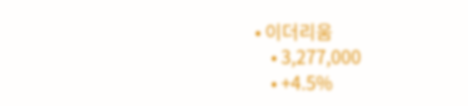• 이더리움
    • 3,277,000
    • +4.5%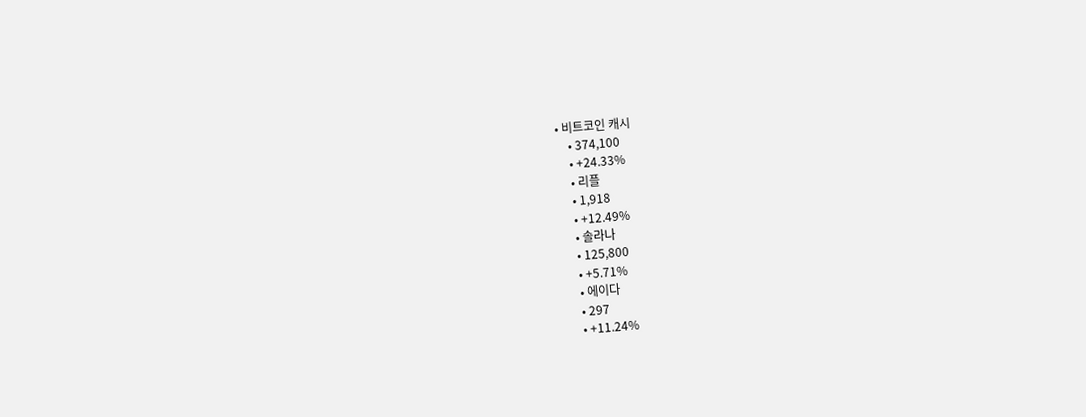• 비트코인 캐시
    • 374,100
    • +24.33%
    • 리플
    • 1,918
    • +12.49%
    • 솔라나
    • 125,800
    • +5.71%
    • 에이다
    • 297
    • +11.24%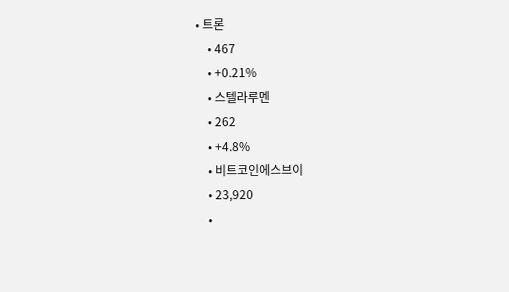• 트론
    • 467
    • +0.21%
    • 스텔라루멘
    • 262
    • +4.8%
    • 비트코인에스브이
    • 23,920
    •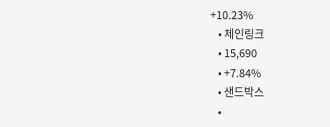+10.23%
    • 체인링크
    • 15,690
    • +7.84%
    • 샌드박스
    •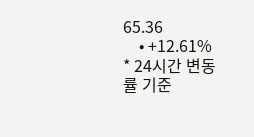65.36
    • +12.61%
* 24시간 변동률 기준